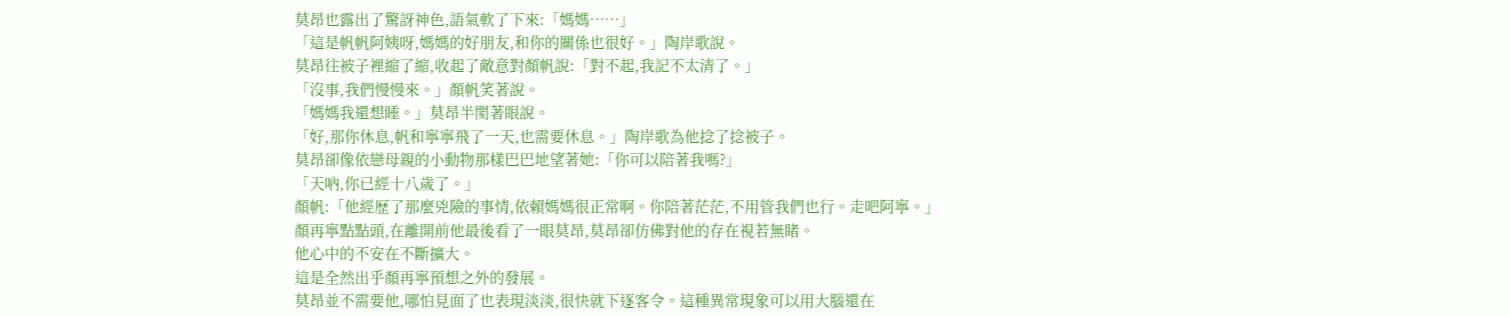莫昂也露出了驚訝神色,語氣軟了下來:「媽媽……」
「這是帆帆阿姨呀,媽媽的好朋友,和你的關係也很好。」陶岸歌說。
莫昂往被子裡縮了縮,收起了敵意對顏帆說:「對不起,我記不太清了。」
「沒事,我們慢慢來。」顏帆笑著說。
「媽媽我還想睡。」莫昂半閡著眼說。
「好,那你休息,帆和寧寧飛了一天,也需要休息。」陶岸歌為他捻了捻被子。
莫昂卻像依戀母親的小動物那樣巴巴地望著她:「你可以陪著我嗎?」
「天吶,你已經十八歲了。」
顏帆:「他經歷了那麼兇險的事情,依賴媽媽很正常啊。你陪著茫茫,不用管我們也行。走吧阿寧。」
顏再寧點點頭,在離開前他最後看了一眼莫昂,莫昂卻仿佛對他的存在視若無睹。
他心中的不安在不斷擴大。
這是全然出乎顏再寧預想之外的發展。
莫昂並不需要他,哪怕見面了也表現淡淡,很快就下逐客令。這種異常現象可以用大腦還在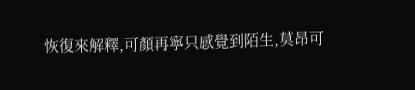恢復來解釋,可顏再寧只感覺到陌生,莫昂可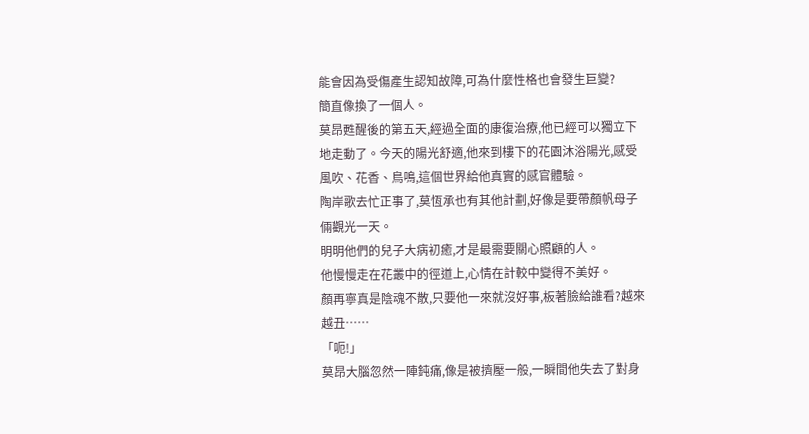能會因為受傷產生認知故障,可為什麼性格也會發生巨變?
簡直像換了一個人。
莫昂甦醒後的第五天,經過全面的康復治療,他已經可以獨立下地走動了。今天的陽光舒適,他來到樓下的花園沐浴陽光,感受風吹、花香、鳥鳴,這個世界給他真實的感官體驗。
陶岸歌去忙正事了,莫恆承也有其他計劃,好像是要帶顏帆母子倆觀光一天。
明明他們的兒子大病初癒,才是最需要關心照顧的人。
他慢慢走在花叢中的徑道上,心情在計較中變得不美好。
顏再寧真是陰魂不散,只要他一來就沒好事,板著臉給誰看?越來越丑……
「呃!」
莫昂大腦忽然一陣鈍痛,像是被擠壓一般,一瞬間他失去了對身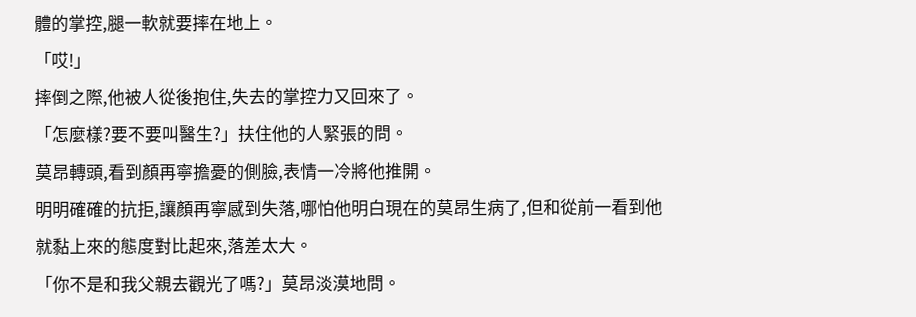體的掌控,腿一軟就要摔在地上。
「哎!」
摔倒之際,他被人從後抱住,失去的掌控力又回來了。
「怎麼樣?要不要叫醫生?」扶住他的人緊張的問。
莫昂轉頭,看到顏再寧擔憂的側臉,表情一冷將他推開。
明明確確的抗拒,讓顏再寧感到失落,哪怕他明白現在的莫昂生病了,但和從前一看到他就黏上來的態度對比起來,落差太大。
「你不是和我父親去觀光了嗎?」莫昂淡漠地問。